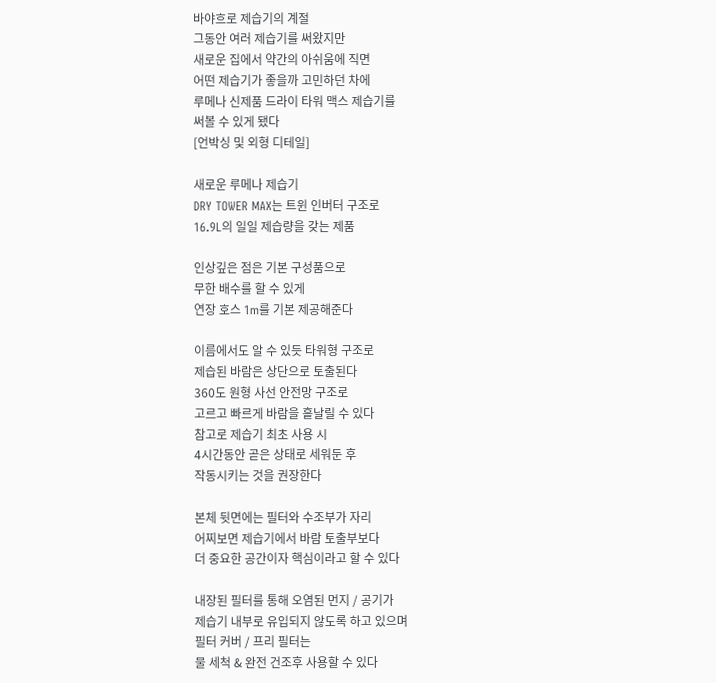바야흐로 제습기의 계절
그동안 여러 제습기를 써왔지만
새로운 집에서 약간의 아쉬움에 직면
어떤 제습기가 좋을까 고민하던 차에
루메나 신제품 드라이 타워 맥스 제습기를
써볼 수 있게 됐다
[언박싱 및 외형 디테일]

새로운 루메나 제습기
DRY TOWER MAX는 트윈 인버터 구조로
16.9L의 일일 제습량을 갖는 제품

인상깊은 점은 기본 구성품으로
무한 배수를 할 수 있게
연장 호스 1m를 기본 제공해준다

이름에서도 알 수 있듯 타워형 구조로
제습된 바람은 상단으로 토출된다
360도 원형 사선 안전망 구조로
고르고 빠르게 바람을 흩날릴 수 있다
참고로 제습기 최초 사용 시
4시간동안 곧은 상태로 세워둔 후
작동시키는 것을 권장한다

본체 뒷면에는 필터와 수조부가 자리
어찌보면 제습기에서 바람 토출부보다
더 중요한 공간이자 핵심이라고 할 수 있다

내장된 필터를 통해 오염된 먼지 / 공기가
제습기 내부로 유입되지 않도록 하고 있으며
필터 커버 / 프리 필터는
물 세척 & 완전 건조후 사용할 수 있다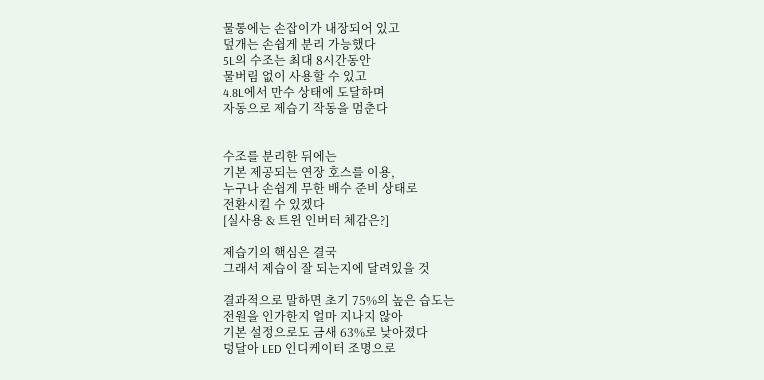물통에는 손잡이가 내장되어 있고
덮개는 손쉽게 분리 가능했다
5L의 수조는 최대 8시간동안
물버림 없이 사용할 수 있고
4.8L에서 만수 상태에 도달하며
자동으로 제습기 작동을 멈춘다


수조를 분리한 뒤에는
기본 제공되는 연장 호스를 이용,
누구나 손쉽게 무한 배수 준비 상태로
전환시킬 수 있겠다
[실사용 & 트윈 인버터 체감은?]

제습기의 핵심은 결국
그래서 제습이 잘 되는지에 달려있을 것

결과적으로 말하면 초기 75%의 높은 습도는
전원을 인가한지 얼마 지나지 않아
기본 설정으로도 금새 63%로 낮아졌다
덩달아 LED 인디케이터 조명으로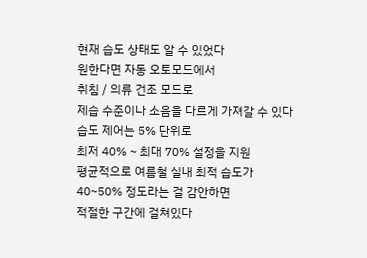현재 습도 상태도 알 수 있었다
원한다면 자동 오토모드에서
취침 / 의류 건조 모드로
제습 수준이나 소음을 다르게 가져갈 수 있다
습도 제어는 5% 단위로
최저 40% ~ 최대 70% 설정을 지원
평균적으로 여름철 실내 최적 습도가
40~50% 정도라는 걸 감안하면
적절한 구간에 걸쳐있다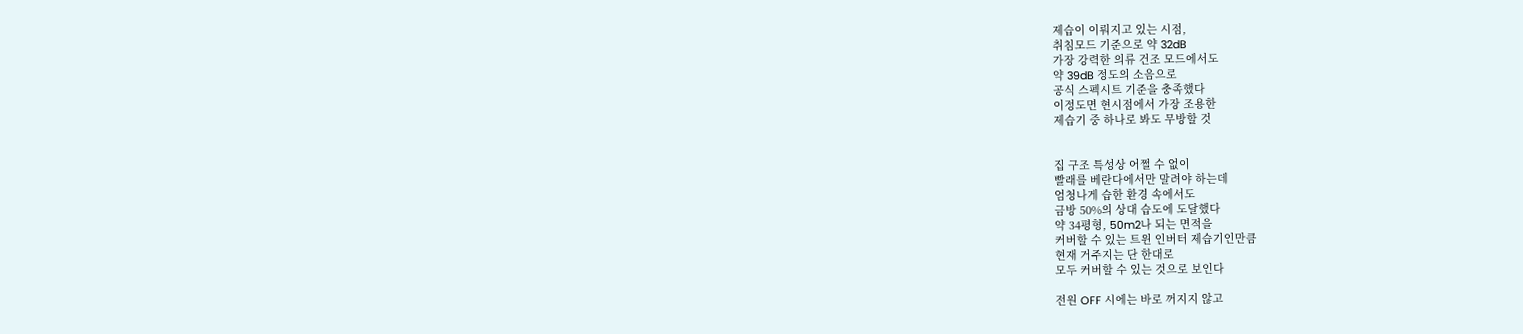제습이 이뤄지고 있는 시점,
취침모드 기준으로 약 32dB
가장 강력한 의류 건조 모드에서도
약 39dB 정도의 소음으로
공식 스펙시트 기준을 충족했다
이정도면 현시점에서 가장 조용한
제습기 중 하나로 봐도 무방할 것


집 구조 특성상 어쩔 수 없이
빨래를 베란다에서만 말려야 하는데
엄청나게 습한 환경 속에서도
금방 50%의 상대 습도에 도달했다
약 34평형, 50m2나 되는 면적을
커버할 수 있는 트윈 인버터 제습기인만큼
현재 거주지는 단 한대로
모두 커버할 수 있는 것으로 보인다

전원 OFF 시에는 바로 꺼지지 않고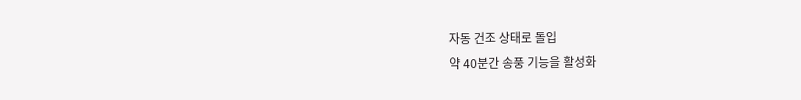자동 건조 상태로 돌입
약 40분간 송풍 기능을 활성화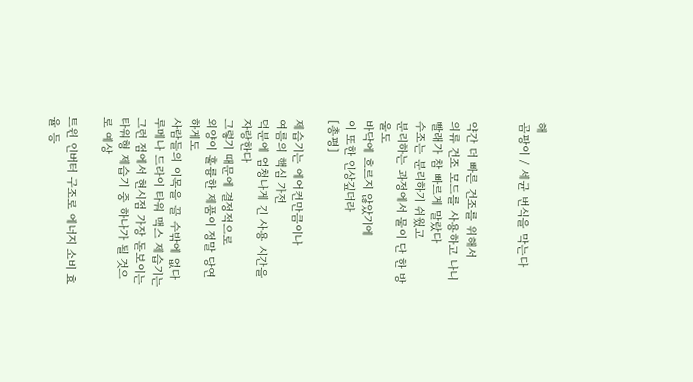해
곰팡이 / 세균 번식을 막는다


약간 더 빠른 건조를 위해서
의류 건조 모드를 사용하고 나니
빨래가 참 빠르게 말랐다
수조는 분리하기 쉬웠고
분리하는 과정에서 물이 단 한 방울도
바닥에 흐르지 않았기에
이 또한 인상깊더라
[총평]

제습기는 에어컨만큼이나
여름의 핵심 가전
덕분에 엄청나게 긴 사용 시간을 자랑한다
그렇기 때문에 결정적으로
외양이 훌륭한 제품이 정말 당연하게도
사람들의 이목을 끌 수밖에 없다
루메나 드라이 타워 맥스 제습기는
그런 점에서 현시점 가장 돋보이는
타워형 제습기 중 하나가 될 것으로 예상

트윈 인버터 구조로 에너지 소비 효율 등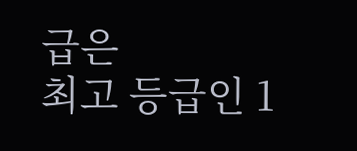급은
최고 등급인 1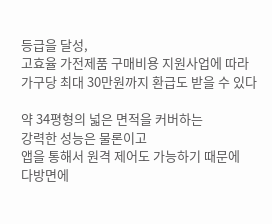등급을 달성,
고효율 가전제품 구매비용 지원사업에 따라
가구당 최대 30만원까지 환급도 받을 수 있다

약 34평형의 넓은 면적을 커버하는
강력한 성능은 물론이고
앱을 통해서 원격 제어도 가능하기 때문에
다방면에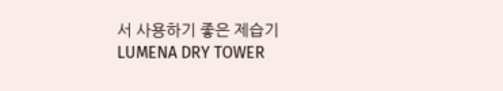서 사용하기 좋은 제습기
LUMENA DRY TOWER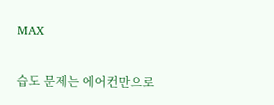MAX

습도 문제는 에어컨만으로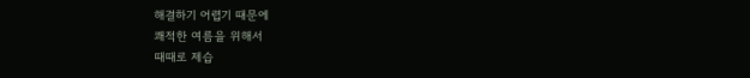해결하기 어렵기 때문에
쾌적한 여름을 위해서
때때로 제습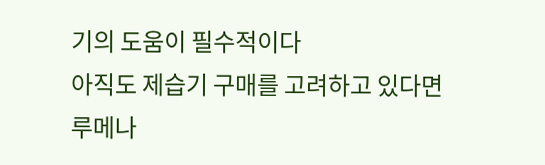기의 도움이 필수적이다
아직도 제습기 구매를 고려하고 있다면
루메나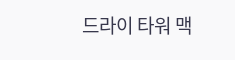드라이 타워 맥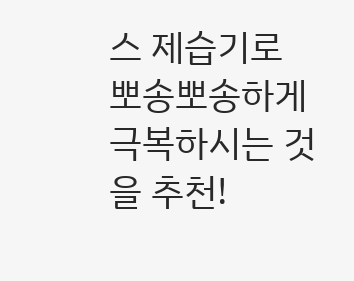스 제습기로
뽀송뽀송하게 극복하시는 것을 추천!